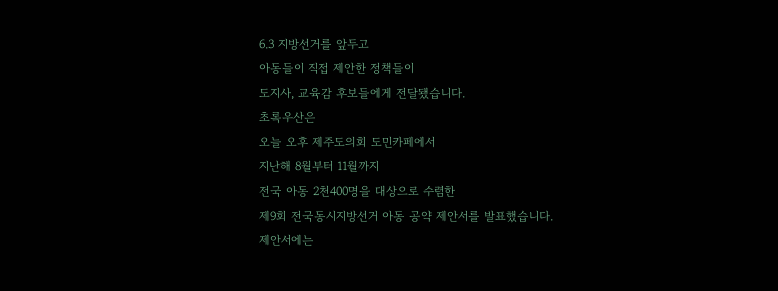6.3 지방선거를 앞두고
아동들이 직접 제안한 정책들이
도지사, 교육감 후보들에게 전달됐습니다.
초록우산은
오늘 오후 제주도의회 도민카페에서
지난해 8월부터 11월까지
전국 아동 2천400명을 대상으로 수렴한
제9회 전국동시지방선거 아동 공약 제안서를 발표했습니다.
제안서에는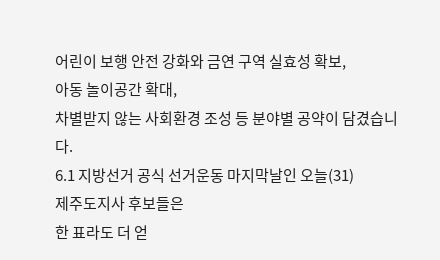어린이 보행 안전 강화와 금연 구역 실효성 확보,
아동 놀이공간 확대,
차별받지 않는 사회환경 조성 등 분야별 공약이 담겼습니다.
6.1 지방선거 공식 선거운동 마지막날인 오늘(31)
제주도지사 후보들은
한 표라도 더 얻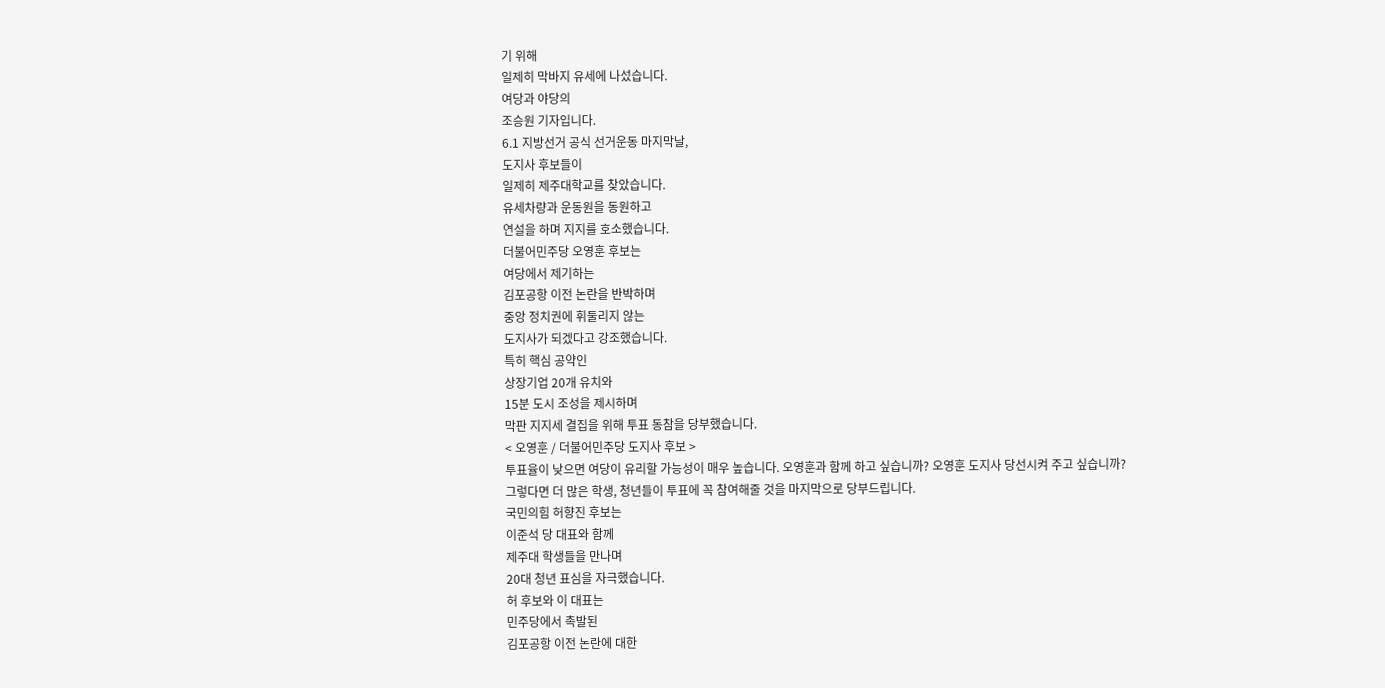기 위해
일제히 막바지 유세에 나섰습니다.
여당과 야당의
조승원 기자입니다.
6.1 지방선거 공식 선거운동 마지막날,
도지사 후보들이
일제히 제주대학교를 찾았습니다.
유세차량과 운동원을 동원하고
연설을 하며 지지를 호소했습니다.
더불어민주당 오영훈 후보는
여당에서 제기하는
김포공항 이전 논란을 반박하며
중앙 정치권에 휘둘리지 않는
도지사가 되겠다고 강조했습니다.
특히 핵심 공약인
상장기업 20개 유치와
15분 도시 조성을 제시하며
막판 지지세 결집을 위해 투표 동참을 당부했습니다.
< 오영훈 / 더불어민주당 도지사 후보 >
투표율이 낮으면 여당이 유리할 가능성이 매우 높습니다. 오영훈과 함께 하고 싶습니까? 오영훈 도지사 당선시켜 주고 싶습니까?
그렇다면 더 많은 학생, 청년들이 투표에 꼭 참여해줄 것을 마지막으로 당부드립니다.
국민의힘 허향진 후보는
이준석 당 대표와 함께
제주대 학생들을 만나며
20대 청년 표심을 자극했습니다.
허 후보와 이 대표는
민주당에서 촉발된
김포공항 이전 논란에 대한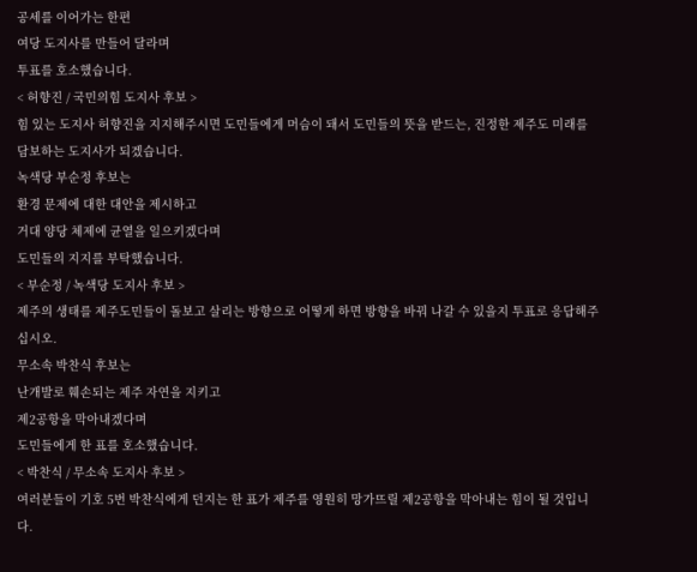공세를 이어가는 한편
여당 도지사를 만들어 달라며
투표를 호소했습니다.
< 허향진 / 국민의힘 도지사 후보 >
힘 있는 도지사 허향진을 지지해주시면 도민들에게 머슴이 돼서 도민들의 뜻을 받드는, 진정한 제주도 미래를 담보하는 도지사가 되겠습니다.
녹색당 부순정 후보는
환경 문제에 대한 대안을 제시하고
거대 양당 체제에 균열을 일으키겠다며
도민들의 지지를 부탁했습니다.
< 부순정 / 녹색당 도지사 후보 >
제주의 생태를 제주도민들이 돌보고 살리는 방향으로 어떻게 하면 방향을 바꿔 나갈 수 있을지 투표로 응답해주십시오.
무소속 박찬식 후보는
난개발로 훼손되는 제주 자연을 지키고
제2공항을 막아내겠다며
도민들에게 한 표를 호소했습니다.
< 박찬식 / 무소속 도지사 후보 >
여러분들이 기호 5번 박찬식에게 던지는 한 표가 제주를 영원히 망가뜨릴 제2공항을 막아내는 힘이 될 것입니다.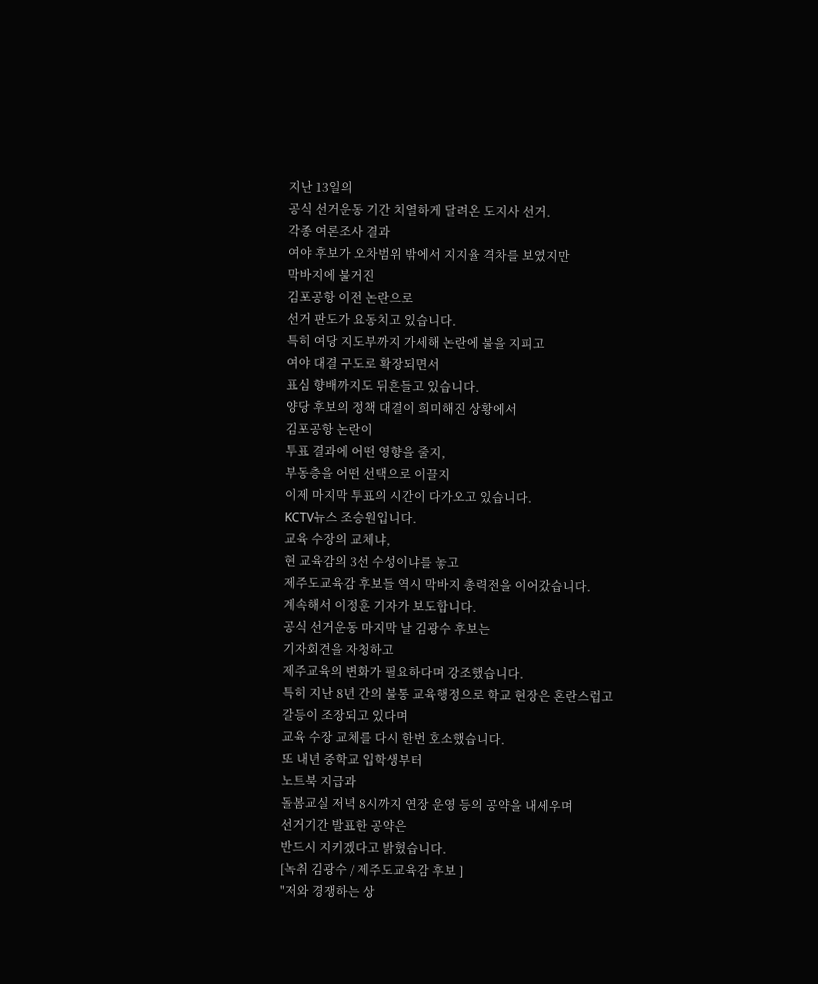지난 13일의
공식 선거운동 기간 치열하게 달려온 도지사 선거.
각종 여론조사 결과
여야 후보가 오차범위 밖에서 지지율 격차를 보였지만
막바지에 불거진
김포공항 이전 논란으로
선거 판도가 요동치고 있습니다.
특히 여당 지도부까지 가세해 논란에 불을 지피고
여야 대결 구도로 확장되면서
표심 향배까지도 뒤흔들고 있습니다.
양당 후보의 정책 대결이 희미해진 상황에서
김포공항 논란이
투표 결과에 어떤 영향을 줄지,
부동층을 어떤 선택으로 이끌지
이제 마지막 투표의 시간이 다가오고 있습니다.
KCTV뉴스 조승원입니다.
교육 수장의 교체냐,
현 교육감의 3선 수성이냐를 놓고
제주도교육감 후보들 역시 막바지 총력전을 이어갔습니다.
계속해서 이정훈 기자가 보도합니다.
공식 선거운동 마지막 날 김광수 후보는
기자회견을 자청하고
제주교육의 변화가 필요하다며 강조했습니다.
특히 지난 8년 간의 불통 교육행정으로 학교 현장은 혼란스럽고
갈등이 조장되고 있다며
교육 수장 교체를 다시 한번 호소했습니다.
또 내년 중학교 입학생부터
노트북 지급과
돌봄교실 저녁 8시까지 연장 운영 등의 공약을 내세우며
선거기간 발표한 공약은
반드시 지키겠다고 밝혔습니다.
[녹취 김광수 / 제주도교육감 후보 ]
"저와 경쟁하는 상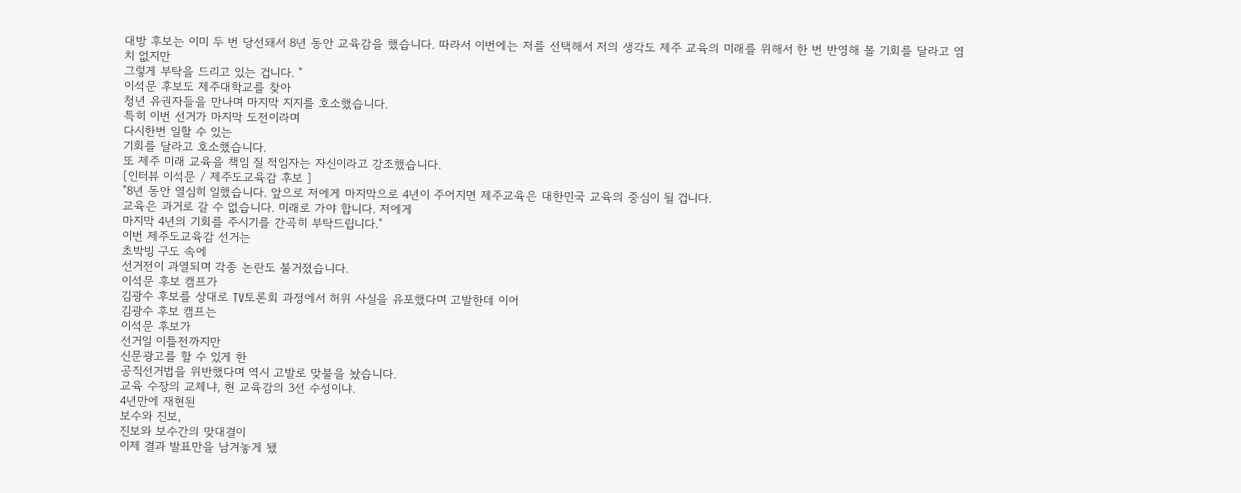대방 후보는 이미 두 번 당선돼서 8년 동안 교육감을 했습니다. 따라서 이번에는 저를 선택해서 저의 생각도 제주 교육의 미래를 위해서 한 번 반영해 볼 기회를 달라고 염치 없지만
그렇게 부탁을 드리고 있는 겁니다. "
이석문 후보도 제주대학교를 찾아
청년 유권자들을 만나며 마지막 지지를 호소했습니다.
특히 이번 선거가 마지막 도전이라며
다시한번 일할 수 있는
기회를 달라고 호소했습니다.
또 제주 미래 교육을 책임 질 적임자는 자신이라고 강조했습니다.
[인터뷰 이석문 / 제주도교육감 후보 ]
"8년 동안 열심히 일했습니다. 앞으로 저에게 마지막으로 4년이 주어지면 제주교육은 대한민국 교육의 중심이 될 겁니다.
교육은 과거로 갈 수 없습니다. 미래로 가야 합니다. 저에게
마지막 4년의 기회를 주시기를 간곡히 부탁드립니다."
이번 제주도교육감 선거는
초박빙 구도 속에
선거전이 과열되며 각종 논란도 불거졌습니다.
이석문 후보 캠프가
김광수 후보를 상대로 TV토론회 과정에서 허위 사실을 유포했다며 고발한데 이어
김광수 후보 캠프는
이석문 후보가
선거일 이틀전까지만
신문광고를 할 수 있게 한
공직선거법을 위반했다며 역시 고발로 맞불을 놨습니다.
교육 수장의 교체냐, 현 교육감의 3선 수성이냐.
4년만에 재현된
보수와 진보,
진보와 보수간의 맞대결이
이제 결과 발표만을 남겨놓게 됐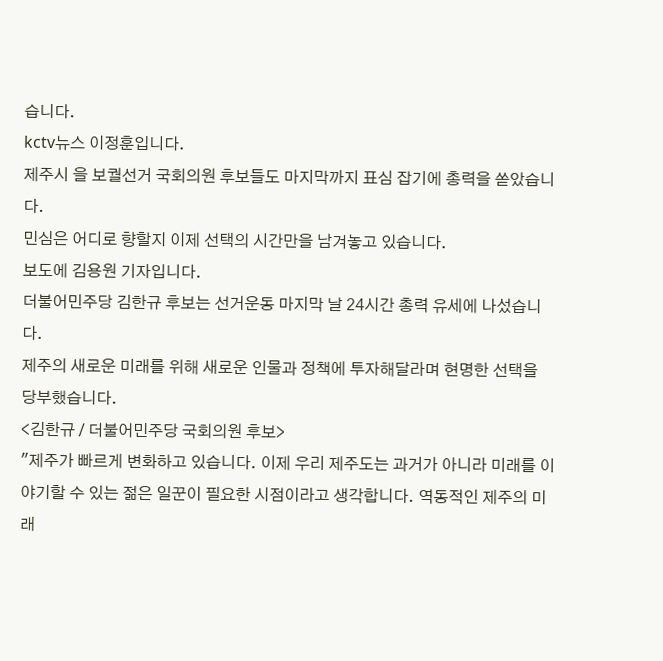습니다.
kctv뉴스 이정훈입니다.
제주시 을 보궐선거 국회의원 후보들도 마지막까지 표심 잡기에 총력을 쏟았습니다.
민심은 어디로 향할지 이제 선택의 시간만을 남겨놓고 있습니다.
보도에 김용원 기자입니다.
더불어민주당 김한규 후보는 선거운동 마지막 날 24시간 총력 유세에 나섰습니다.
제주의 새로운 미래를 위해 새로운 인물과 정책에 투자해달라며 현명한 선택을 당부했습니다.
<김한규 / 더불어민주당 국회의원 후보>
"제주가 빠르게 변화하고 있습니다. 이제 우리 제주도는 과거가 아니라 미래를 이야기할 수 있는 젊은 일꾼이 필요한 시점이라고 생각합니다. 역동적인 제주의 미래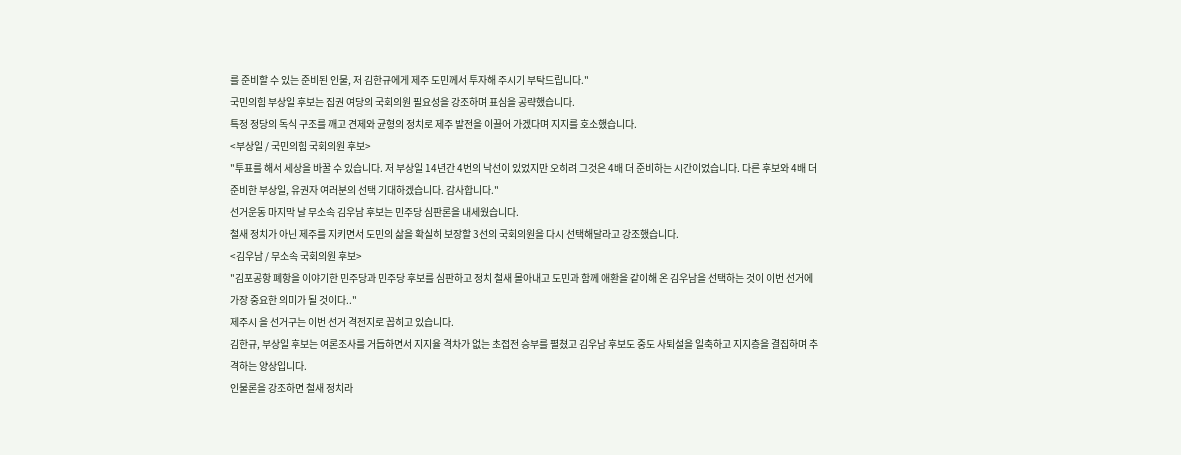를 준비할 수 있는 준비된 인물, 저 김한규에게 제주 도민께서 투자해 주시기 부탁드립니다."
국민의힘 부상일 후보는 집권 여당의 국회의원 필요성을 강조하며 표심을 공략했습니다.
특정 정당의 독식 구조를 깨고 견제와 균형의 정치로 제주 발전을 이끌어 가겠다며 지지를 호소했습니다.
<부상일 / 국민의힘 국회의원 후보>
"투표를 해서 세상을 바꿀 수 있습니다. 저 부상일 14년간 4번의 낙선이 있었지만 오히려 그것은 4배 더 준비하는 시간이었습니다. 다른 후보와 4배 더 준비한 부상일, 유권자 여러분의 선택 기대하겠습니다. 감사합니다."
선거운동 마지막 날 무소속 김우남 후보는 민주당 심판론을 내세웠습니다.
철새 정치가 아닌 제주를 지키면서 도민의 삶을 확실히 보장할 3선의 국회의원을 다시 선택해달라고 강조했습니다.
<김우남 / 무소속 국회의원 후보>
"김포공항 폐항을 이야기한 민주당과 민주당 후보를 심판하고 정치 철새 몰아내고 도민과 함께 애환을 같이해 온 김우남을 선택하는 것이 이번 선거에 가장 중요한 의미가 될 것이다.."
제주시 을 선거구는 이번 선거 격전지로 꼽히고 있습니다.
김한규, 부상일 후보는 여론조사를 거듭하면서 지지율 격차가 없는 초접전 승부를 펼쳤고 김우남 후보도 중도 사퇴설을 일축하고 지지층을 결집하며 추격하는 양상입니다.
인물론을 강조하면 철새 정치라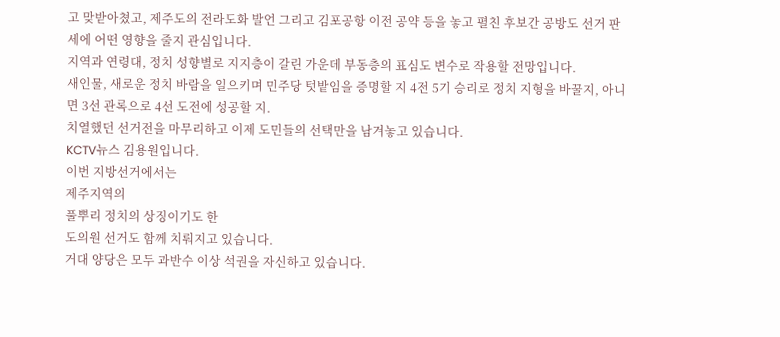고 맞받아쳤고, 제주도의 전라도화 발언 그리고 김포공항 이전 공약 등을 놓고 펼친 후보간 공방도 선거 판세에 어떤 영향을 줄지 관심입니다.
지역과 연령대, 정치 성향별로 지지층이 갈린 가운데 부동층의 표심도 변수로 작용할 전망입니다.
새인물, 새로운 정치 바람을 일으키며 민주당 텃밭임을 증명할 지 4전 5기 승리로 정치 지형을 바꿀지, 아니면 3선 관록으로 4선 도전에 성공할 지.
치열했던 선거전을 마무리하고 이제 도민들의 선택만을 남겨놓고 있습니다.
KCTV뉴스 김용원입니다.
이번 지방선거에서는
제주지역의
풀뿌리 정치의 상징이기도 한
도의원 선거도 함께 치뤄지고 있습니다.
거대 양당은 모두 과반수 이상 석권을 자신하고 있습니다.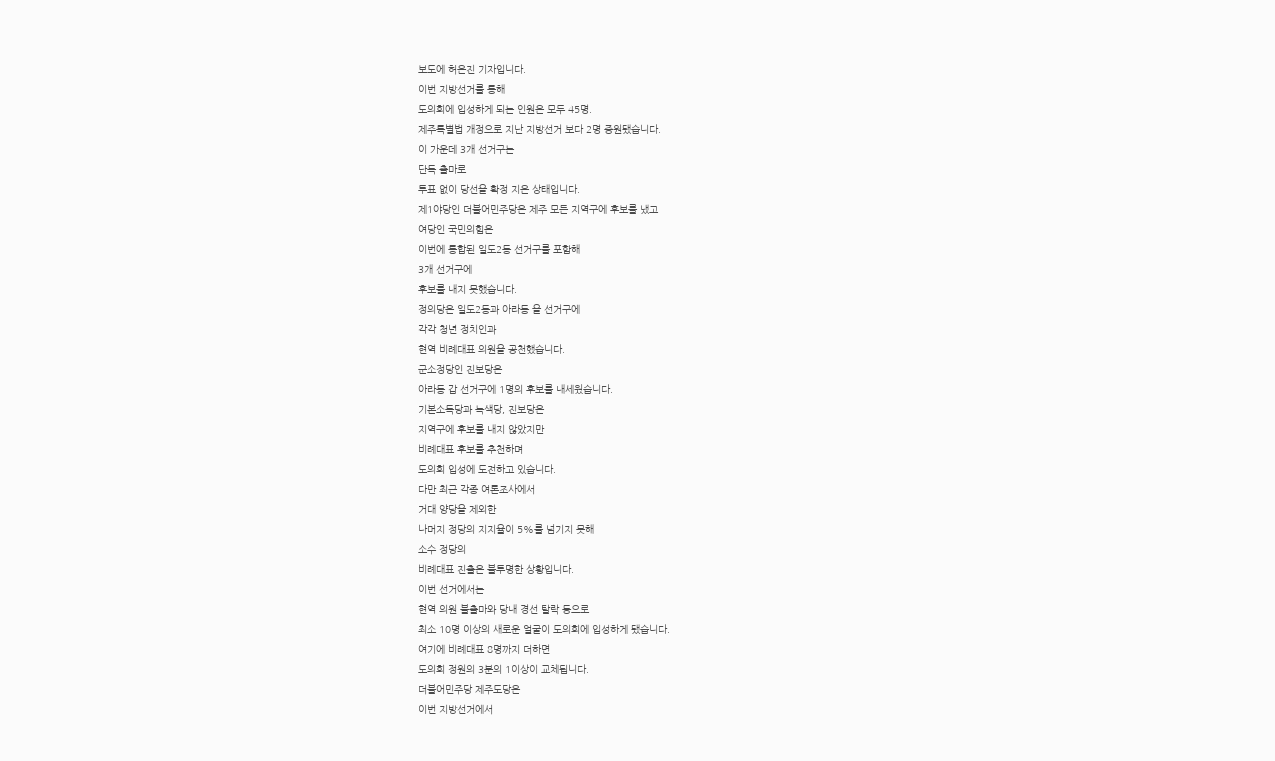보도에 허은진 기자입니다.
이번 지방선거를 통해
도의회에 입성하게 되는 인원은 모두 45명.
제주특별법 개정으로 지난 지방선거 보다 2명 증원됐습니다.
이 가운데 3개 선거구는
단독 출마로
투표 없이 당선을 확정 지은 상태입니다.
제1야당인 더불어민주당은 제주 모든 지역구에 후보를 냈고
여당인 국민의힘은
이번에 통합된 일도2동 선거구를 포함해
3개 선거구에
후보를 내지 못했습니다.
정의당은 일도2동과 아라동 을 선거구에
각각 청년 정치인과
현역 비례대표 의원을 공천했습니다.
군소정당인 진보당은
아라동 갑 선거구에 1명의 후보를 내세웠습니다.
기본소득당과 녹색당, 진보당은
지역구에 후보를 내지 않았지만
비례대표 후보를 추천하며
도의회 입성에 도전하고 있습니다.
다만 최근 각종 여론조사에서
거대 양당을 제외한
나머지 정당의 지지율이 5%를 넘기지 못해
소수 정당의
비례대표 진출은 불투명한 상황입니다.
이번 선거에서는
현역 의원 불출마와 당내 경선 탈락 등으로
최소 10명 이상의 새로운 얼굴이 도의회에 입성하게 됐습니다.
여기에 비례대표 8명까지 더하면
도의회 정원의 3분의 1이상이 교체됩니다.
더불어민주당 제주도당은
이번 지방선거에서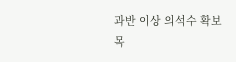과반 이상 의석수 확보 목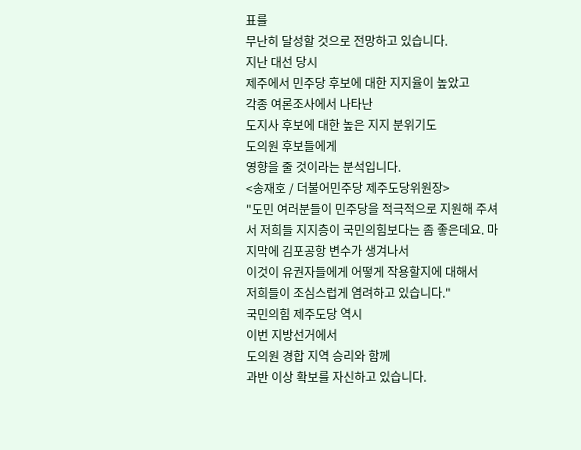표를
무난히 달성할 것으로 전망하고 있습니다.
지난 대선 당시
제주에서 민주당 후보에 대한 지지율이 높았고
각종 여론조사에서 나타난
도지사 후보에 대한 높은 지지 분위기도
도의원 후보들에게
영향을 줄 것이라는 분석입니다.
<송재호 / 더불어민주당 제주도당위원장>
"도민 여러분들이 민주당을 적극적으로 지원해 주셔서 저희들 지지층이 국민의힘보다는 좀 좋은데요. 마지막에 김포공항 변수가 생겨나서
이것이 유권자들에게 어떻게 작용할지에 대해서
저희들이 조심스럽게 염려하고 있습니다."
국민의힘 제주도당 역시
이번 지방선거에서
도의원 경합 지역 승리와 함께
과반 이상 확보를 자신하고 있습니다.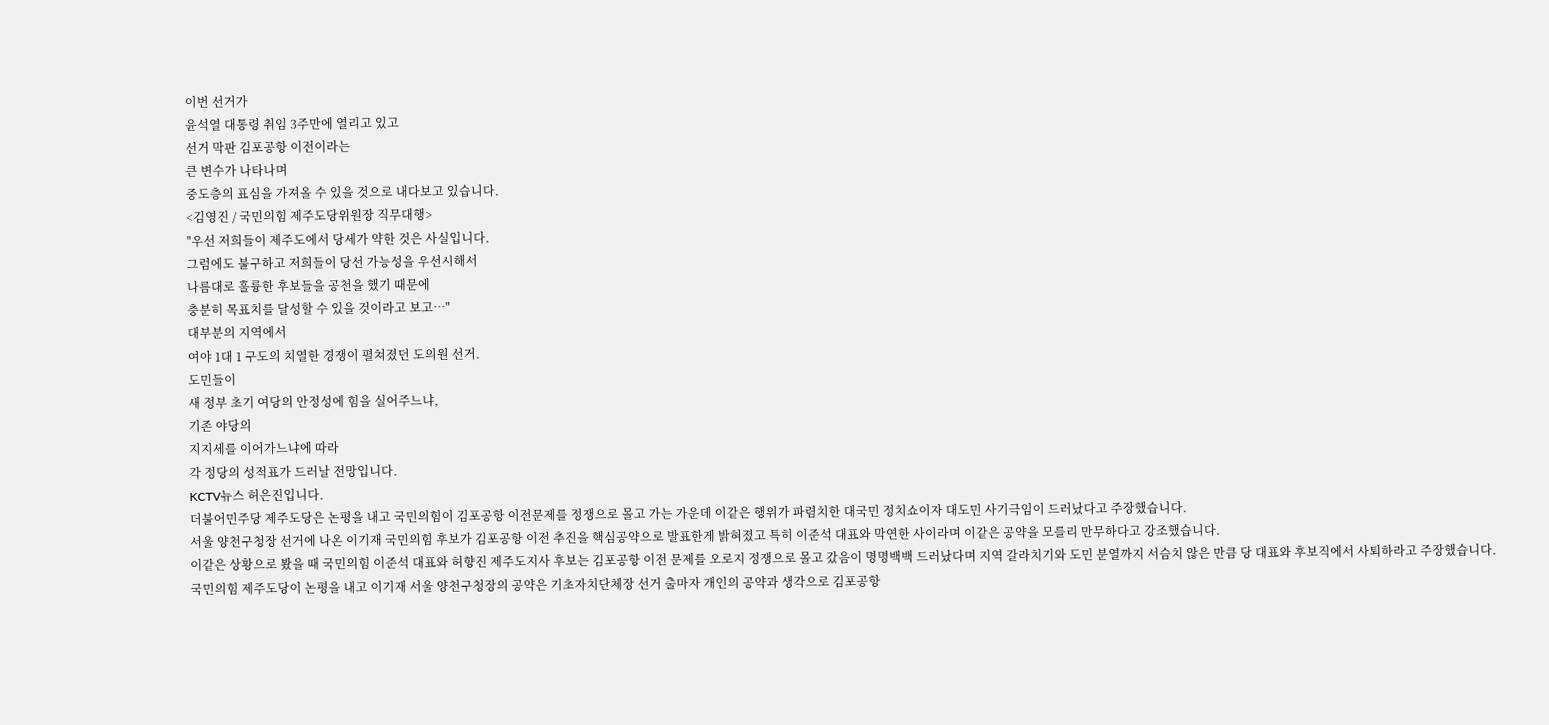이번 선거가
윤석열 대통령 취임 3주만에 열리고 있고
선거 막판 김포공항 이전이라는
큰 변수가 나타나며
중도층의 표심을 가져올 수 있을 것으로 내다보고 있습니다.
<김영진 / 국민의힘 제주도당위원장 직무대행>
"우선 저희들이 제주도에서 당세가 약한 것은 사실입니다.
그럼에도 불구하고 저희들이 당선 가능성을 우선시해서
나름대로 훌륭한 후보들을 공천을 했기 때문에
충분히 목표치를 달성할 수 있을 것이라고 보고…"
대부분의 지역에서
여야 1대 1 구도의 치열한 경쟁이 펼쳐졌던 도의원 선거.
도민들이
새 정부 초기 여당의 안정성에 힘을 실어주느냐,
기존 야당의
지지세를 이어가느냐에 따라
각 정당의 성적표가 드러날 전망입니다.
KCTV뉴스 허은진입니다.
더불어민주당 제주도당은 논평을 내고 국민의힘이 김포공항 이전문제를 정쟁으로 몰고 가는 가운데 이같은 행위가 파렴치한 대국민 정치쇼이자 대도민 사기극임이 드러났다고 주장했습니다.
서울 양천구청장 선거에 나온 이기재 국민의힘 후보가 김포공항 이전 추진을 핵심공약으로 발표한게 밝혀졌고 특히 이준석 대표와 막연한 사이라며 이같은 공약을 모를리 만무하다고 강조했습니다.
이같은 상황으로 봤을 때 국민의힘 이준석 대표와 허향진 제주도지사 후보는 김포공항 이전 문제를 오로지 정쟁으로 몰고 갔음이 명명백백 드러났다며 지역 갈라치기와 도민 분열까지 서슴치 않은 만큼 당 대표와 후보직에서 사퇴하라고 주장했습니다.
국민의힘 제주도당이 논평을 내고 이기재 서울 양천구청장의 공약은 기초자치단체장 선거 출마자 개인의 공약과 생각으로 김포공항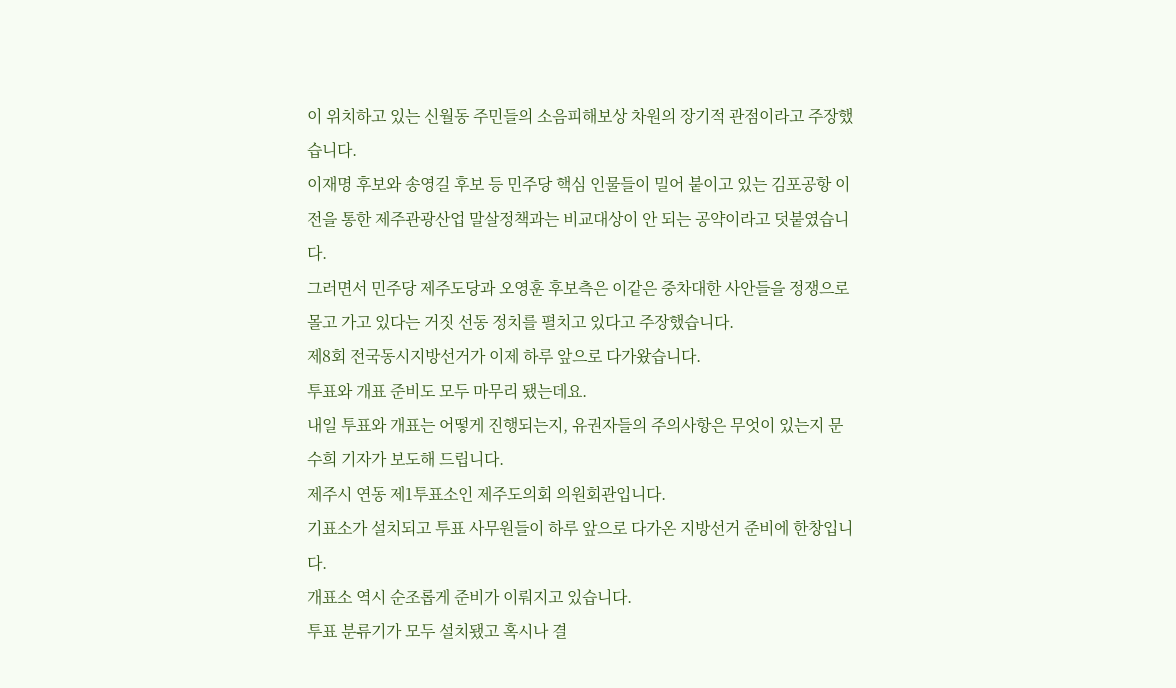이 위치하고 있는 신월동 주민들의 소음피해보상 차원의 장기적 관점이라고 주장했습니다.
이재명 후보와 송영길 후보 등 민주당 핵심 인물들이 밀어 붙이고 있는 김포공항 이전을 통한 제주관광산업 말살정책과는 비교대상이 안 되는 공약이라고 덧붙였습니다.
그러면서 민주당 제주도당과 오영훈 후보측은 이같은 중차대한 사안들을 정쟁으로 몰고 가고 있다는 거짓 선동 정치를 펼치고 있다고 주장했습니다.
제8회 전국동시지방선거가 이제 하루 앞으로 다가왔습니다.
투표와 개표 준비도 모두 마무리 됐는데요.
내일 투표와 개표는 어떻게 진행되는지, 유권자들의 주의사항은 무엇이 있는지 문수희 기자가 보도해 드립니다.
제주시 연동 제1투표소인 제주도의회 의원회관입니다.
기표소가 설치되고 투표 사무원들이 하루 앞으로 다가온 지방선거 준비에 한창입니다.
개표소 역시 순조롭게 준비가 이뤄지고 있습니다.
투표 분류기가 모두 설치됐고 혹시나 결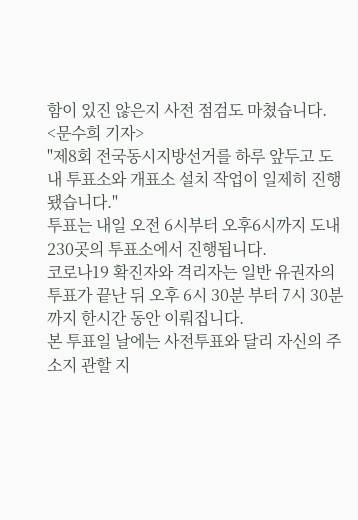함이 있진 않은지 사전 점검도 마쳤습니다.
<문수희 기자>
"제8회 전국동시지방선거를 하루 앞두고 도내 투표소와 개표소 설치 작업이 일제히 진행됐습니다."
투표는 내일 오전 6시부터 오후6시까지 도내 230곳의 투표소에서 진행됩니다.
코로나19 확진자와 격리자는 일반 유권자의 투표가 끝난 뒤 오후 6시 30분 부터 7시 30분까지 한시간 동안 이뤄집니다.
본 투표일 날에는 사전투표와 달리 자신의 주소지 관할 지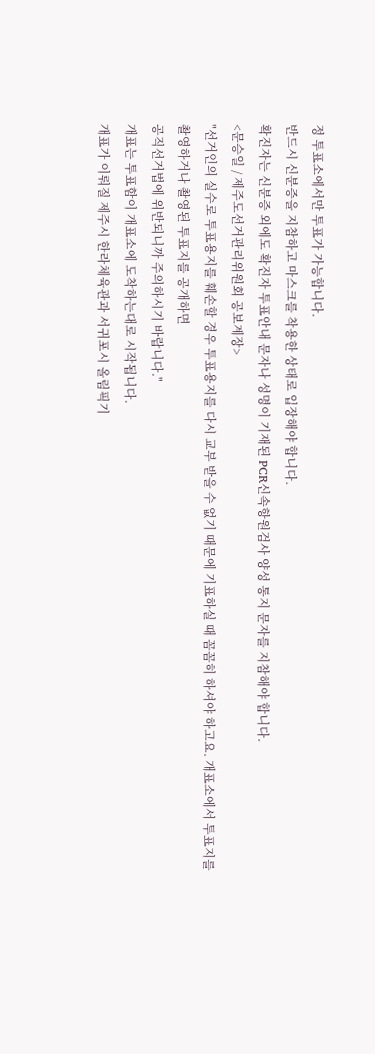정 투표소에서만 투표가 가능합니다.
반드시 신분증을 지참하고 마스크를 착용한 상태로 입장해야 합니다.
확진자는 신분증 외에도 확진자 투표안내 문자나 성명이 기재된 PCR신속항원검사 양성 통지 문자를 지참해야 합니다.
<문승일 / 제주도선거관리위원회 공보계장>
"선거인의 실수로 투표용지를 훼손할 경우 투표용지를 다시 교부 받을 수 없기 때문에 기표하실 때 꼼꼼히 하셔야 하고요. 개표소에서 투표지를 촬영하거나 촬영된 투표지를 공개하면
공직선거법에 위반되니까 주의하시기 바랍니다."
개표는 투표함이 개표소에 도착하는대로 시작됩니다.
개표가 이뤄질 제주시 한라체육관과 서귀포시 올림픽기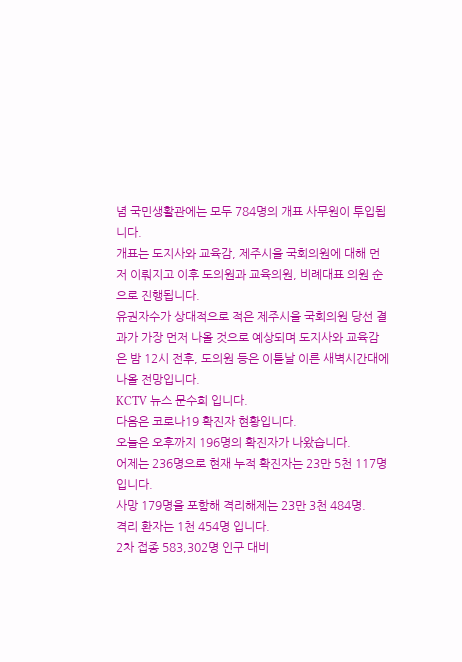념 국민생활관에는 모두 784명의 개표 사무원이 투입됩니다.
개표는 도지사와 교육감, 제주시을 국회의원에 대해 먼저 이뤄지고 이후 도의원과 교육의원, 비례대표 의원 순으로 진행됩니다.
유권자수가 상대적으로 적은 제주시을 국회의원 당선 결과가 가장 먼저 나올 것으로 예상되며 도지사와 교육감은 밤 12시 전후, 도의원 등은 이튿날 이른 새벽시간대에 나올 전망입니다.
KCTV 뉴스 문수희 입니다.
다음은 코로나19 확진자 현황입니다.
오늘은 오후까지 196명의 확진자가 나왔습니다.
어제는 236명으로 현재 누적 확진자는 23만 5천 117명입니다.
사망 179명을 포함해 격리해제는 23만 3천 484명.
격리 환자는 1천 454명 입니다.
2차 접종 583,302명 인구 대비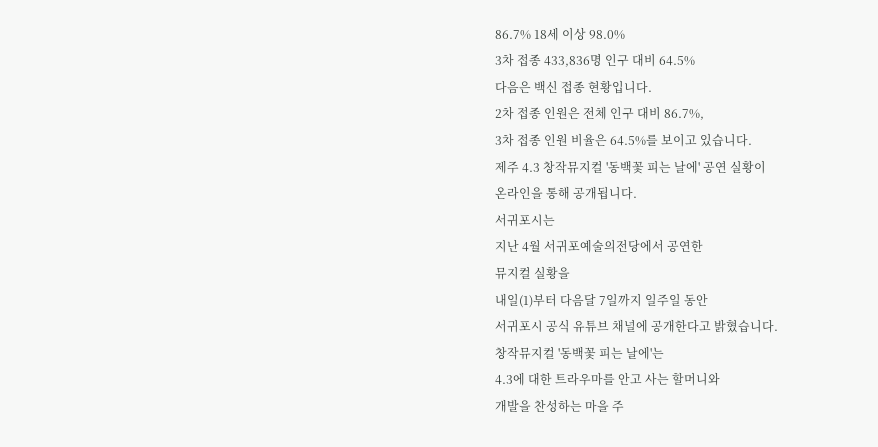86.7% 18세 이상 98.0%
3차 접종 433,836명 인구 대비 64.5%
다음은 백신 접종 현황입니다.
2차 접종 인원은 전체 인구 대비 86.7%,
3차 접종 인원 비율은 64.5%를 보이고 있습니다.
제주 4.3 창작뮤지컬 '동백꽃 피는 날에' 공연 실황이
온라인을 통해 공개됩니다.
서귀포시는
지난 4월 서귀포예술의전당에서 공연한
뮤지컬 실황을
내일(1)부터 다음달 7일까지 일주일 동안
서귀포시 공식 유튜브 채널에 공개한다고 밝혔습니다.
창작뮤지컬 '동백꽃 피는 날에'는
4.3에 대한 트라우마를 안고 사는 할머니와
개발을 찬성하는 마을 주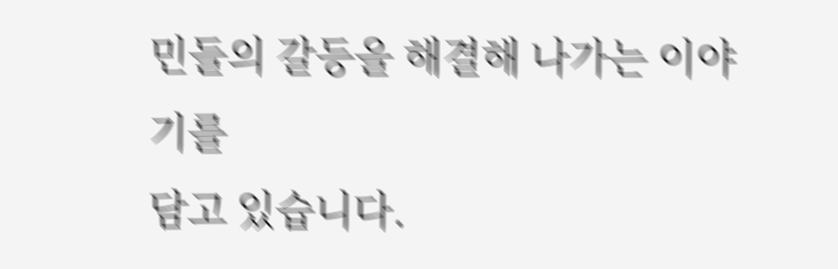민들의 갈등을 해결해 나가는 이야기를
담고 있습니다.